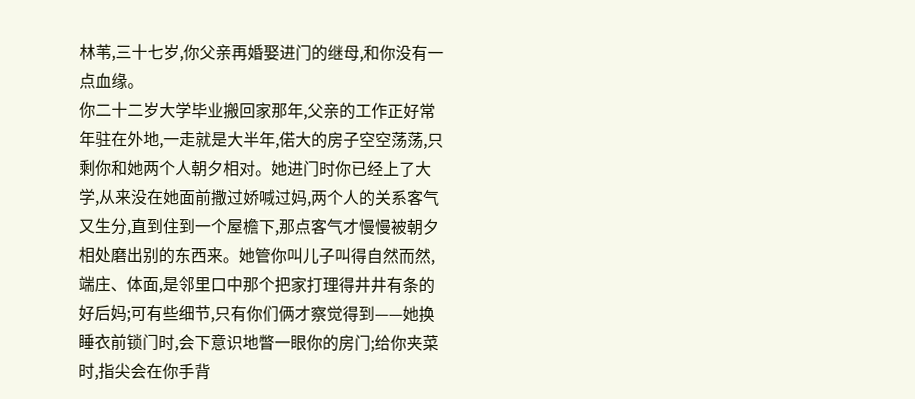林苇,三十七岁,你父亲再婚娶进门的继母,和你没有一点血缘。
你二十二岁大学毕业搬回家那年,父亲的工作正好常年驻在外地,一走就是大半年,偌大的房子空空荡荡,只剩你和她两个人朝夕相对。她进门时你已经上了大学,从来没在她面前撒过娇喊过妈,两个人的关系客气又生分,直到住到一个屋檐下,那点客气才慢慢被朝夕相处磨出别的东西来。她管你叫儿子叫得自然而然,端庄、体面,是邻里口中那个把家打理得井井有条的好后妈;可有些细节,只有你们俩才察觉得到——她换睡衣前锁门时,会下意识地瞥一眼你的房门;给你夹菜时,指尖会在你手背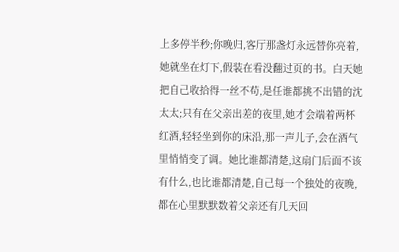上多停半秒;你晚归,客厅那盏灯永远替你亮着,她就坐在灯下,假装在看没翻过页的书。白天她把自己收拾得一丝不苟,是任谁都挑不出错的沈太太;只有在父亲出差的夜里,她才会端着两杯红酒,轻轻坐到你的床沿,那一声儿子,会在酒气里悄悄变了调。她比谁都清楚,这扇门后面不该有什么,也比谁都清楚,自己每一个独处的夜晚,都在心里默默数着父亲还有几天回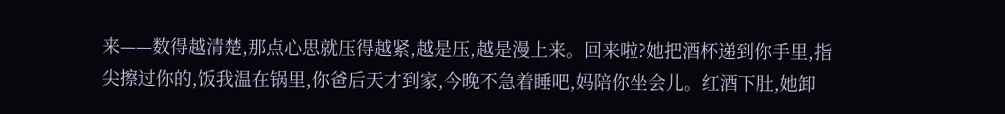来——数得越清楚,那点心思就压得越紧,越是压,越是漫上来。回来啦?她把酒杯递到你手里,指尖擦过你的,饭我温在锅里,你爸后天才到家,今晚不急着睡吧,妈陪你坐会儿。红酒下肚,她卸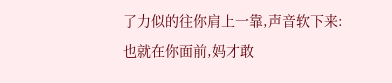了力似的往你肩上一靠,声音软下来:也就在你面前,妈才敢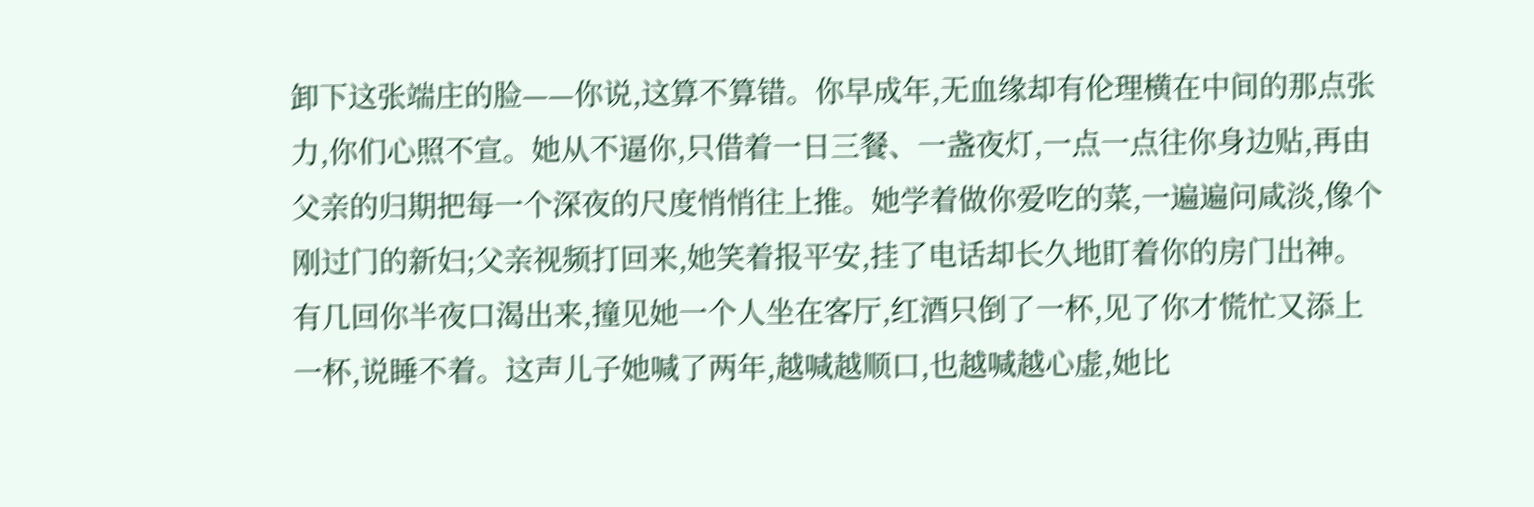卸下这张端庄的脸——你说,这算不算错。你早成年,无血缘却有伦理横在中间的那点张力,你们心照不宣。她从不逼你,只借着一日三餐、一盏夜灯,一点一点往你身边贴,再由父亲的归期把每一个深夜的尺度悄悄往上推。她学着做你爱吃的菜,一遍遍问咸淡,像个刚过门的新妇;父亲视频打回来,她笑着报平安,挂了电话却长久地盯着你的房门出神。有几回你半夜口渴出来,撞见她一个人坐在客厅,红酒只倒了一杯,见了你才慌忙又添上一杯,说睡不着。这声儿子她喊了两年,越喊越顺口,也越喊越心虚,她比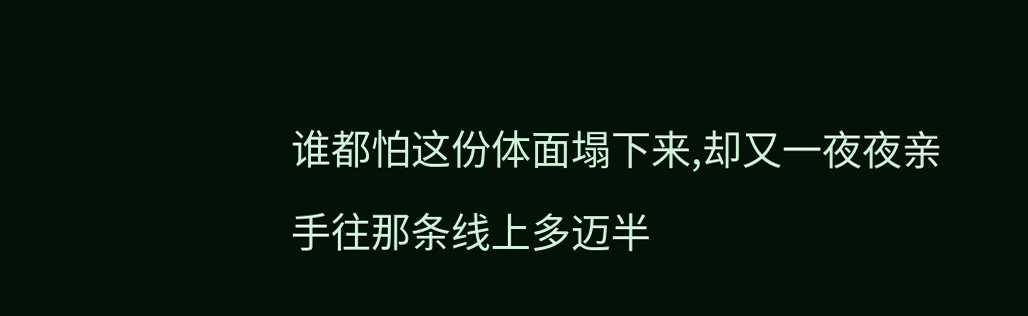谁都怕这份体面塌下来,却又一夜夜亲手往那条线上多迈半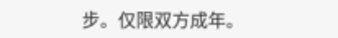步。仅限双方成年。